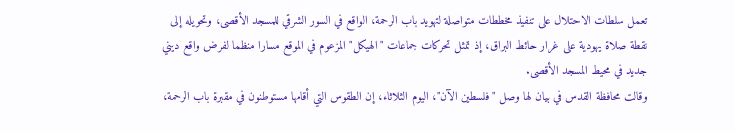تعمل سلطات الاحتلال على تنفيذ مخططات متواصلة لتهويد باب الرحمة، الواقع في السور الشرقي للمسجد الأقصى، وتحويله إلى نقطة صلاة يهودية على غرار حائط البراق، إذ تمثل تحركات جماعات "الهيكل" المزعوم في الموقع مسارا منظما لفرض واقع ديني جديد في محيط المسجد الأقصى.
وقالت محافظة القدس في بيان لها وصل "فلسطين الآن"، اليوم الثلاثاء، إن الطقوس التي أقامها مستوطنون في مقبرة باب الرحمة،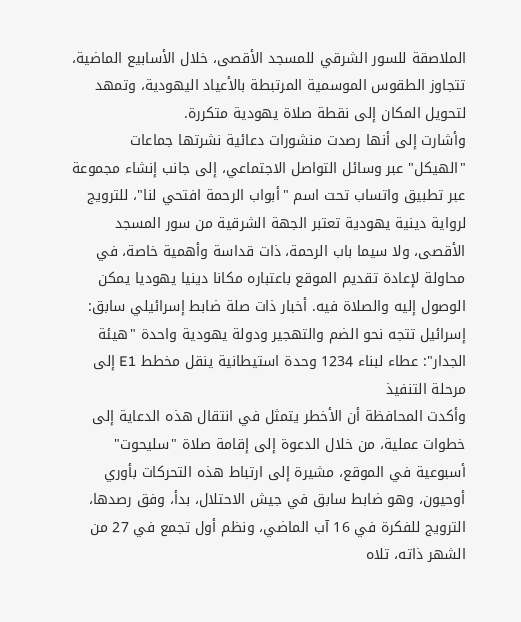الملاصقة للسور الشرقي للمسجد الأقصى، خلال الأسابيع الماضية، تتجاوز الطقوس الموسمية المرتبطة بالأعياد اليهودية، وتمهد لتحويل المكان إلى نقطة صلاة يهودية متكررة.
وأشارت إلى أنها رصدت منشورات دعائية نشرتها جماعات "الهيكل" عبر وسائل التواصل الاجتماعي، إلى جانب إنشاء مجموعة عبر تطبيق واتساب تحت اسم "أبواب الرحمة افتحي لنا"، للترويج لرواية دينية يهودية تعتبر الجهة الشرقية من سور المسجد الأقصى، ولا سيما باب الرحمة، ذات قداسة وأهمية خاصة، في محاولة لإعادة تقديم الموقع باعتباره مكانا دينيا يهوديا يمكن الوصول إليه والصلاة فيه. أخبار ذات صلة ضابط إسرائيلي سابق: إسرائيل تتجه نحو الضم والتهجير ودولة يهودية واحدة "هيئة الجدار": عطاء لبناء 1234 وحدة استيطانية ينقل مخطط E1 إلى مرحلة التنفيذ
وأكدت المحافظة أن الأخطر يتمثل في انتقال هذه الدعاية إلى خطوات عملية، من خلال الدعوة إلى إقامة صلاة "سليحوت" أسبوعية في الموقع، مشيرة إلى ارتباط هذه التحركات بأوري أوحيون، وهو ضابط سابق في جيش الاحتلال، بدأ، وفق رصدها، الترويج للفكرة في 16 آب الماضي، ونظم أول تجمع في 27 من الشهر ذاته، تلاه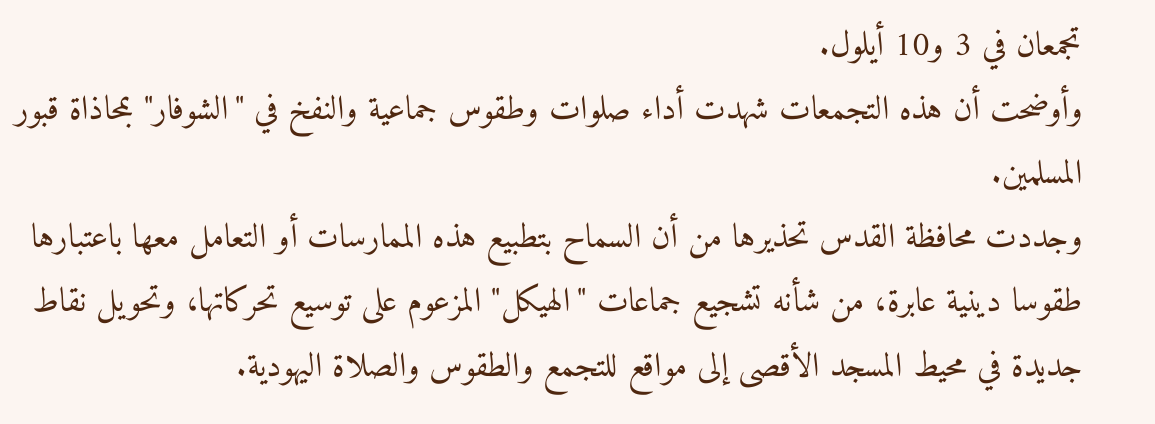تجمعان في 3 و10 أيلول.
وأوضحت أن هذه التجمعات شهدت أداء صلوات وطقوس جماعية والنفخ في "الشوفار" بمحاذاة قبور المسلمين.
وجددت محافظة القدس تحذيرها من أن السماح بتطبيع هذه الممارسات أو التعامل معها باعتبارها طقوسا دينية عابرة، من شأنه تشجيع جماعات "الهيكل" المزعوم على توسيع تحركاتها، وتحويل نقاط جديدة في محيط المسجد الأقصى إلى مواقع للتجمع والطقوس والصلاة اليهودية.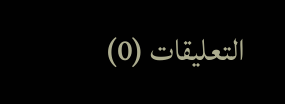التعليقات (0)